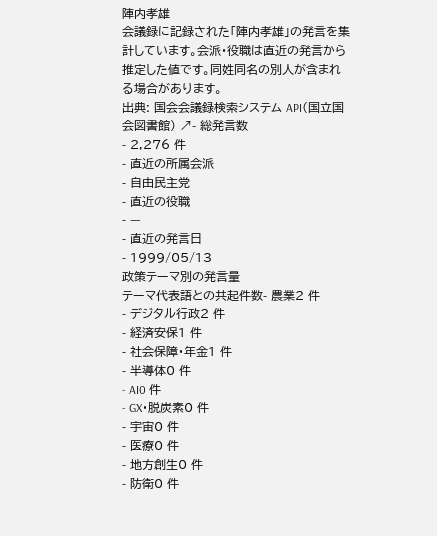陣内孝雄
会議録に記録された「陣内孝雄」の発言を集計しています。会派・役職は直近の発言から推定した値です。同姓同名の別人が含まれる場合があります。
出典: 国会会議録検索システム API(国立国会図書館) ↗- 総発言数
- 2,276 件
- 直近の所属会派
- 自由民主党
- 直近の役職
- —
- 直近の発言日
- 1999/05/13
政策テーマ別の発言量
テーマ代表語との共起件数- 農業2 件
- デジタル行政2 件
- 経済安保1 件
- 社会保障・年金1 件
- 半導体0 件
- AI0 件
- GX・脱炭素0 件
- 宇宙0 件
- 医療0 件
- 地方創生0 件
- 防衛0 件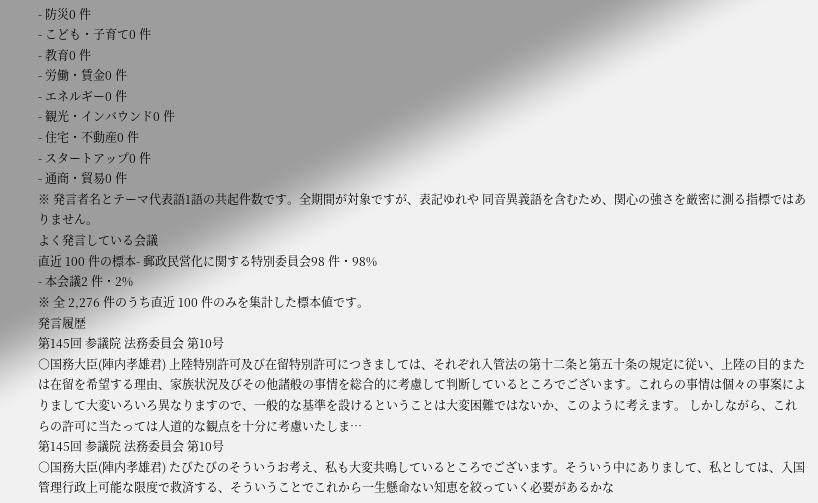- 防災0 件
- こども・子育て0 件
- 教育0 件
- 労働・賃金0 件
- エネルギー0 件
- 観光・インバウンド0 件
- 住宅・不動産0 件
- スタートアップ0 件
- 通商・貿易0 件
※ 発言者名とテーマ代表語1語の共起件数です。全期間が対象ですが、表記ゆれや 同音異義語を含むため、関心の強さを厳密に測る指標ではありません。
よく発言している会議
直近 100 件の標本- 郵政民営化に関する特別委員会98 件・98%
- 本会議2 件・2%
※ 全 2,276 件のうち直近 100 件のみを集計した標本値です。
発言履歴
第145回 参議院 法務委員会 第10号
○国務大臣(陣内孝雄君) 上陸特別許可及び在留特別許可につきましては、それぞれ入管法の第十二条と第五十条の規定に従い、上陸の目的または在留を希望する理由、家族状況及びその他諸般の事情を総合的に考慮して判断しているところでございます。これらの事情は個々の事案によりまして大変いろいろ異なりますので、一般的な基準を設けるということは大変困難ではないか、このように考えます。 しかしながら、これらの許可に当たっては人道的な観点を十分に考慮いたしま…
第145回 参議院 法務委員会 第10号
○国務大臣(陣内孝雄君) たびたびのそういうお考え、私も大変共鳴しているところでございます。そういう中にありまして、私としては、入国管理行政上可能な限度で救済する、そういうことでこれから一生懸命ない知恵を絞っていく必要があるかな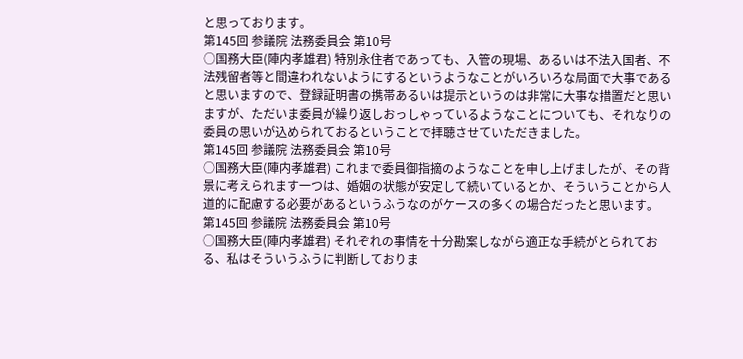と思っております。
第145回 参議院 法務委員会 第10号
○国務大臣(陣内孝雄君) 特別永住者であっても、入管の現場、あるいは不法入国者、不法残留者等と間違われないようにするというようなことがいろいろな局面で大事であると思いますので、登録証明書の携帯あるいは提示というのは非常に大事な措置だと思いますが、ただいま委員が繰り返しおっしゃっているようなことについても、それなりの委員の思いが込められておるということで拝聴させていただきました。
第145回 参議院 法務委員会 第10号
○国務大臣(陣内孝雄君) これまで委員御指摘のようなことを申し上げましたが、その背景に考えられます一つは、婚姻の状態が安定して続いているとか、そういうことから人道的に配慮する必要があるというふうなのがケースの多くの場合だったと思います。
第145回 参議院 法務委員会 第10号
○国務大臣(陣内孝雄君) それぞれの事情を十分勘案しながら適正な手続がとられておる、私はそういうふうに判断しておりま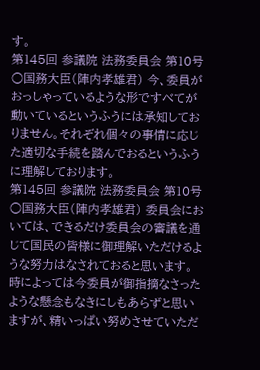す。
第145回 参議院 法務委員会 第10号
○国務大臣(陣内孝雄君) 今、委員がおっしゃっているような形ですべてが動いているというふうには承知しておりません。それぞれ個々の事情に応じた適切な手続を踏んでおるというふうに理解しております。
第145回 参議院 法務委員会 第10号
○国務大臣(陣内孝雄君) 委員会においては、できるだけ委員会の審議を通じて国民の皆様に御理解いただけるような努力はなされておると思います。時によっては今委員が御指摘なさったような懸念もなきにしもあらずと思いますが、精いっぱい努めさせていただ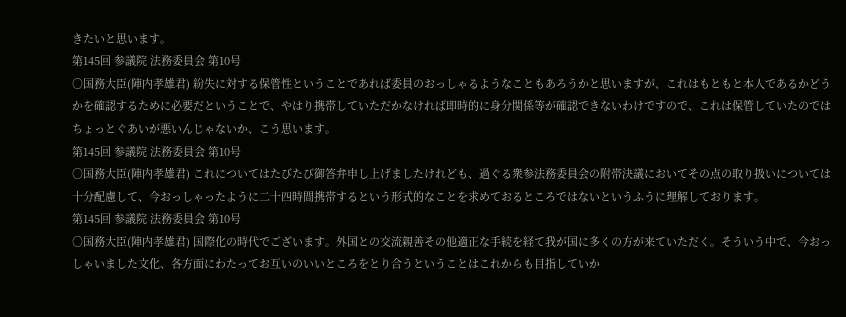きたいと思います。
第145回 参議院 法務委員会 第10号
○国務大臣(陣内孝雄君) 紛失に対する保管性ということであれば委員のおっしゃるようなこともあろうかと思いますが、これはもともと本人であるかどうかを確認するために必要だということで、やはり携帯していただかなければ即時的に身分関係等が確認できないわけですので、これは保管していたのではちょっとぐあいが悪いんじゃないか、こう思います。
第145回 参議院 法務委員会 第10号
○国務大臣(陣内孝雄君) これについてはたびたび御答弁申し上げましたけれども、過ぐる衆参法務委員会の附帯決議においてその点の取り扱いについては十分配慮して、今おっしゃったように二十四時間携帯するという形式的なことを求めておるところではないというふうに理解しております。
第145回 参議院 法務委員会 第10号
○国務大臣(陣内孝雄君) 国際化の時代でございます。外国との交流親善その他適正な手続を経て我が国に多くの方が来ていただく。そういう中で、今おっしゃいました文化、各方面にわたってお互いのいいところをとり合うということはこれからも目指していか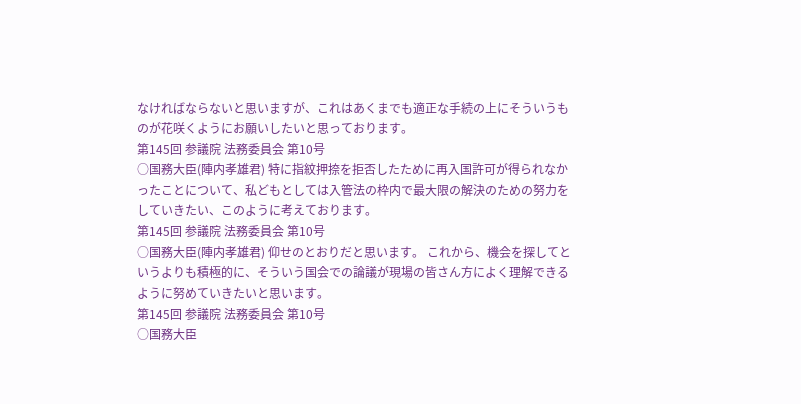なければならないと思いますが、これはあくまでも適正な手続の上にそういうものが花咲くようにお願いしたいと思っております。
第145回 参議院 法務委員会 第10号
○国務大臣(陣内孝雄君) 特に指紋押捺を拒否したために再入国許可が得られなかったことについて、私どもとしては入管法の枠内で最大限の解決のための努力をしていきたい、このように考えております。
第145回 参議院 法務委員会 第10号
○国務大臣(陣内孝雄君) 仰せのとおりだと思います。 これから、機会を探してというよりも積極的に、そういう国会での論議が現場の皆さん方によく理解できるように努めていきたいと思います。
第145回 参議院 法務委員会 第10号
○国務大臣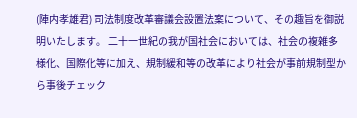(陣内孝雄君) 司法制度改革審議会設置法案について、その趣旨を御説明いたします。 二十一世紀の我が国社会においては、社会の複雑多様化、国際化等に加え、規制緩和等の改革により社会が事前規制型から事後チェック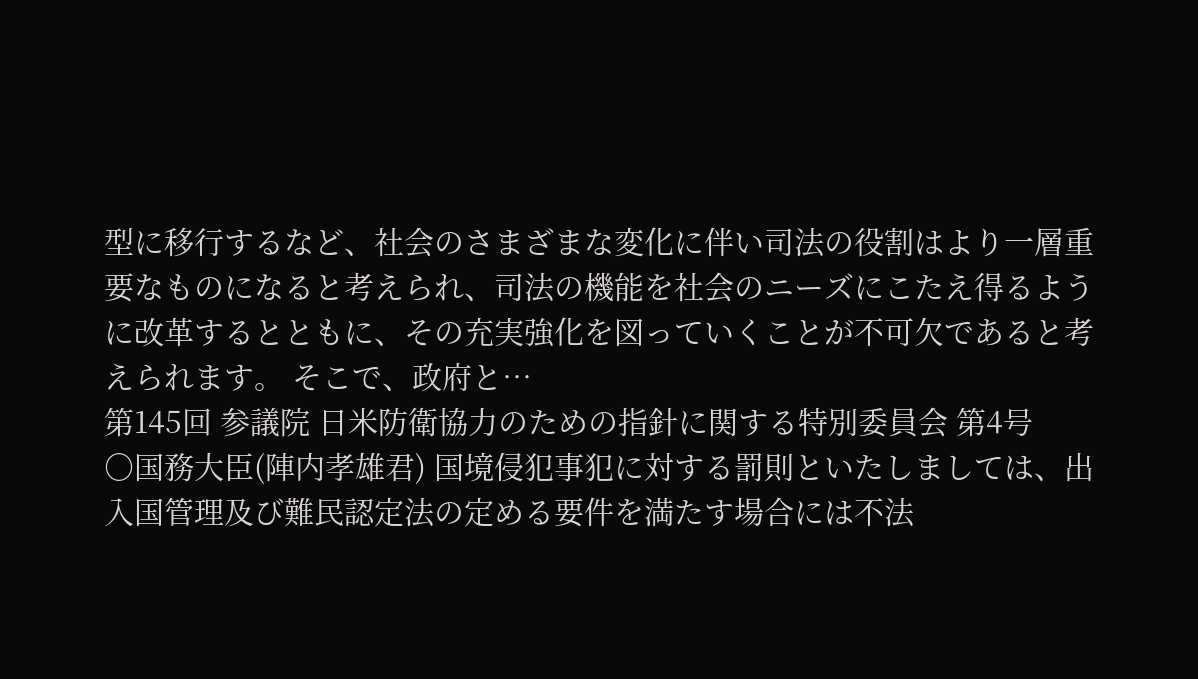型に移行するなど、社会のさまざまな変化に伴い司法の役割はより一層重要なものになると考えられ、司法の機能を社会のニーズにこたえ得るように改革するとともに、その充実強化を図っていくことが不可欠であると考えられます。 そこで、政府と…
第145回 参議院 日米防衛協力のための指針に関する特別委員会 第4号
○国務大臣(陣内孝雄君) 国境侵犯事犯に対する罰則といたしましては、出入国管理及び難民認定法の定める要件を満たす場合には不法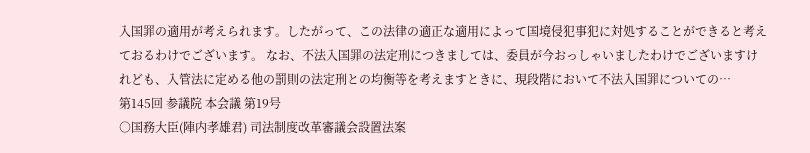入国罪の適用が考えられます。したがって、この法律の適正な適用によって国境侵犯事犯に対処することができると考えておるわけでございます。 なお、不法入国罪の法定刑につきましては、委員が今おっしゃいましたわけでございますけれども、入管法に定める他の罰則の法定刑との均衡等を考えますときに、現段階において不法入国罪についての…
第145回 参議院 本会議 第19号
○国務大臣(陣内孝雄君) 司法制度改革審議会設置法案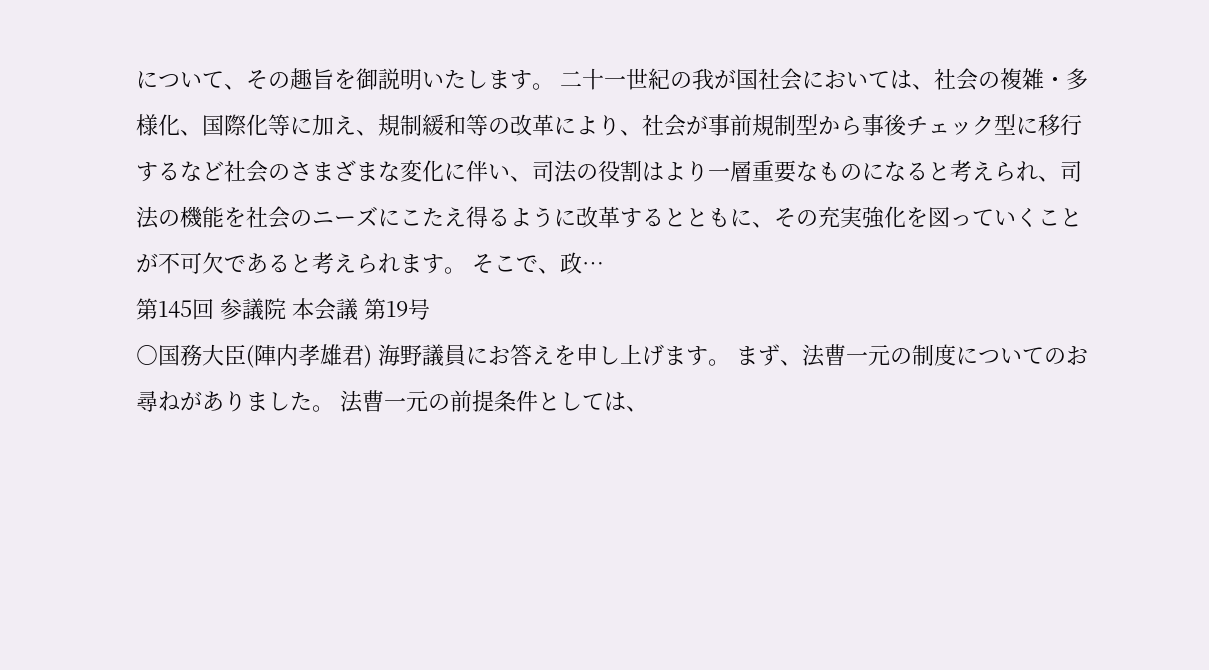について、その趣旨を御説明いたします。 二十一世紀の我が国社会においては、社会の複雑・多様化、国際化等に加え、規制緩和等の改革により、社会が事前規制型から事後チェック型に移行するなど社会のさまざまな変化に伴い、司法の役割はより一層重要なものになると考えられ、司法の機能を社会のニーズにこたえ得るように改革するとともに、その充実強化を図っていくことが不可欠であると考えられます。 そこで、政…
第145回 参議院 本会議 第19号
○国務大臣(陣内孝雄君) 海野議員にお答えを申し上げます。 まず、法曹一元の制度についてのお尋ねがありました。 法曹一元の前提条件としては、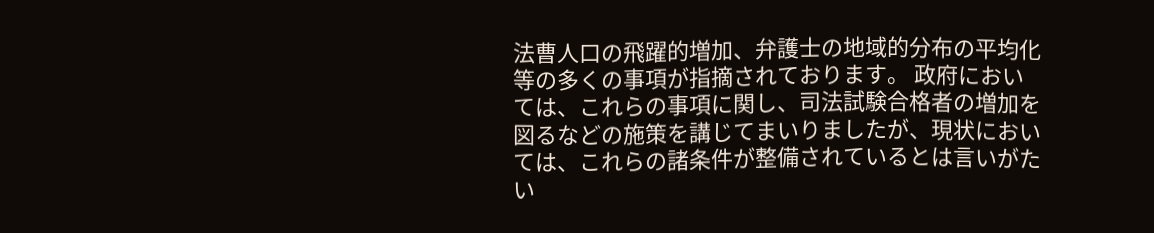法曹人口の飛躍的増加、弁護士の地域的分布の平均化等の多くの事項が指摘されております。 政府においては、これらの事項に関し、司法試験合格者の増加を図るなどの施策を講じてまいりましたが、現状においては、これらの諸条件が整備されているとは言いがたい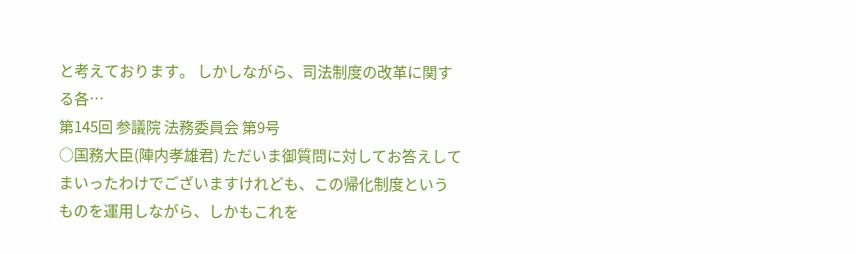と考えております。 しかしながら、司法制度の改革に関する各…
第145回 参議院 法務委員会 第9号
○国務大臣(陣内孝雄君) ただいま御質問に対してお答えしてまいったわけでございますけれども、この帰化制度というものを運用しながら、しかもこれを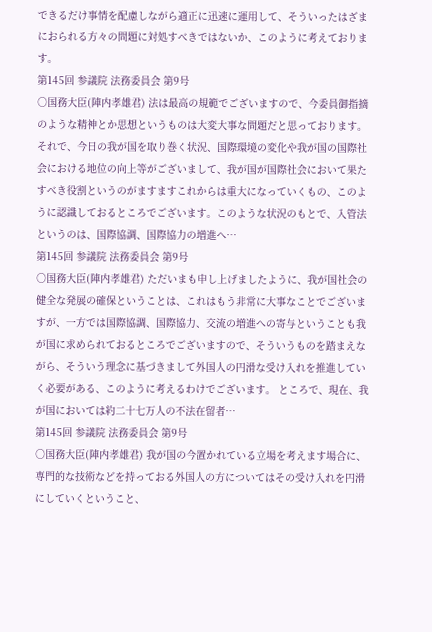できるだけ事情を配慮しながら適正に迅速に運用して、そういったはざまにおられる方々の問題に対処すべきではないか、このように考えております。
第145回 参議院 法務委員会 第9号
○国務大臣(陣内孝雄君) 法は最高の規範でございますので、今委員御指摘のような精神とか思想というものは大変大事な問題だと思っております。 それで、今日の我が国を取り巻く状況、国際環境の変化や我が国の国際社会における地位の向上等がございまして、我が国が国際社会において果たすべき役割というのがますますこれからは重大になっていくもの、このように認識しておるところでございます。このような状況のもとで、入管法というのは、国際協調、国際協力の増進へ…
第145回 参議院 法務委員会 第9号
○国務大臣(陣内孝雄君) ただいまも申し上げましたように、我が国社会の健全な発展の確保ということは、これはもう非常に大事なことでございますが、一方では国際協調、国際協力、交流の増進への寄与ということも我が国に求められておるところでございますので、そういうものを踏まえながら、そういう理念に基づきまして外国人の円滑な受け入れを推進していく必要がある、このように考えるわけでございます。 ところで、現在、我が国においては約二十七万人の不法在留者…
第145回 参議院 法務委員会 第9号
○国務大臣(陣内孝雄君) 我が国の今置かれている立場を考えます場合に、専門的な技術などを持っておる外国人の方についてはその受け入れを円滑にしていくということ、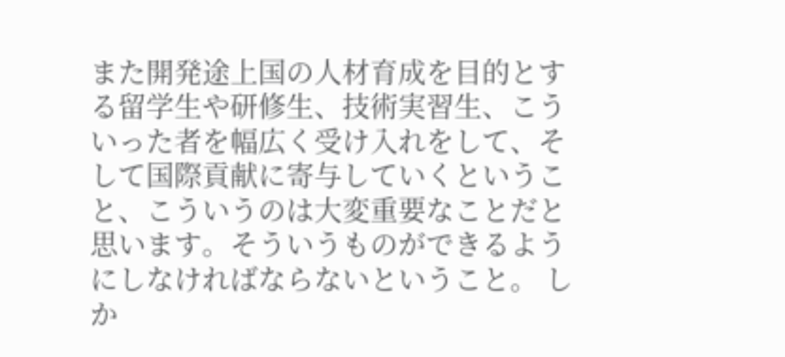また開発途上国の人材育成を目的とする留学生や研修生、技術実習生、こういった者を幅広く受け入れをして、そして国際貢献に寄与していくということ、こういうのは大変重要なことだと思います。そういうものができるようにしなければならないということ。 しか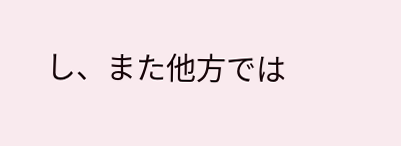し、また他方では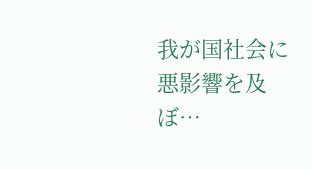我が国社会に悪影響を及ぼ…